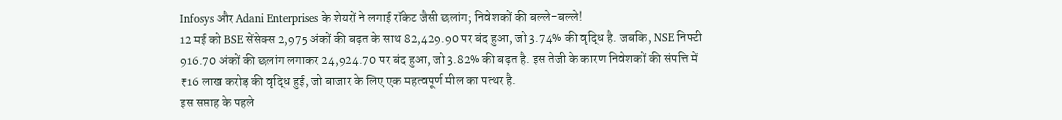Infosys और Adani Enterprises के शेयरों ने लगाई रॉकेट जैसी छलांग; निवेशकों की बल्ले-बल्ले!
12 मई को BSE सेंसेक्स 2,975 अंकों की बढ़त के साथ 82,429.90 पर बंद हुआ, जो 3.74% की वृद्धि है. जबकि, NSE निफ्टी 916.70 अंकों की छलांग लगाकर 24,924.70 पर बंद हुआ, जो 3.82% की बढ़त है. इस तेजी के कारण निवेशकों की संपत्ति में ₹16 लाख करोड़ की वृद्धि हुई, जो बाजार के लिए एक महत्वपूर्ण मील का पत्थर है.
इस सप्ताह के पहले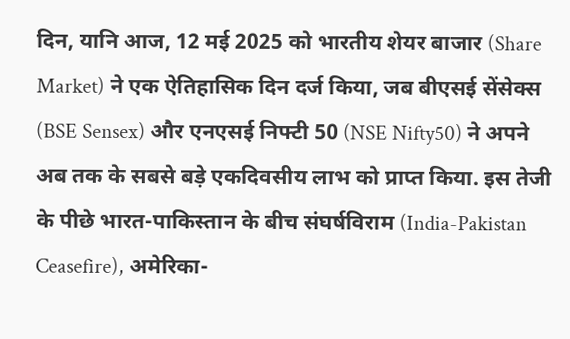दिन, यानि आज, 12 मई 2025 को भारतीय शेयर बाजार (Share Market) ने एक ऐतिहासिक दिन दर्ज किया, जब बीएसई सेंसेक्स (BSE Sensex) और एनएसई निफ्टी 50 (NSE Nifty50) ने अपने अब तक के सबसे बड़े एकदिवसीय लाभ को प्राप्त किया. इस तेजी के पीछे भारत-पाकिस्तान के बीच संघर्षविराम (India-Pakistan Ceasefire), अमेरिका-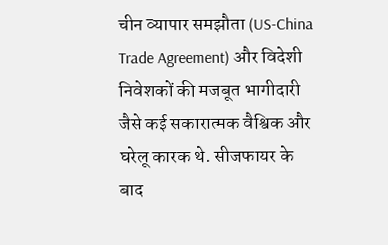चीन व्यापार समझौता (US-China Trade Agreement) और विदेशी निवेशकों की मजबूत भागीदारी जैसे कई सकारात्मक वैश्विक और घरेलू कारक थे. सीजफायर के बाद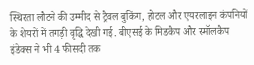स्थिरता लौटने की उम्मीद से ट्रैवल बुकिंग, होटल और एयरलाइन कंपनियों के शेयरों में तगड़ी वृद्धि देखी गई. बीएसई के मिडकैप और स्मॉलकैप इंडेक्स ने भी 4 फीसदी तक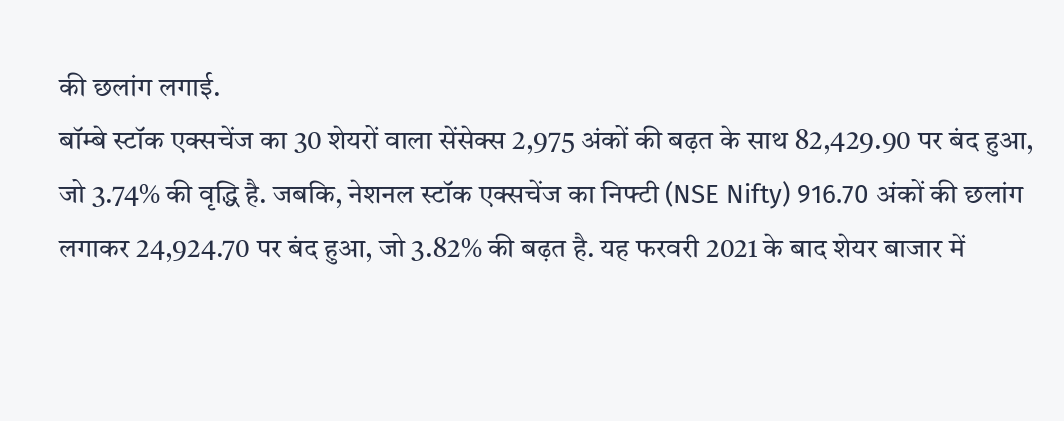की छलांग लगाई.
बॉम्बे स्टॉक एक्सचेंज का 30 शेयरों वाला सेंसेक्स 2,975 अंकों की बढ़त के साथ 82,429.90 पर बंद हुआ, जो 3.74% की वृद्धि है. जबकि, नेशनल स्टॉक एक्सचेंज का निफ्टी (NSE Nifty) 916.70 अंकों की छलांग लगाकर 24,924.70 पर बंद हुआ, जो 3.82% की बढ़त है. यह फरवरी 2021 के बाद शेयर बाजार में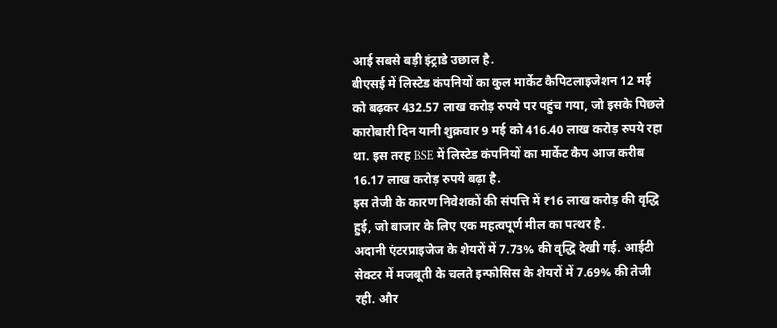आई सबसे बड़ी इंट्राडे उछाल है.
बीएसई में लिस्टेड कंपनियों का कुल मार्केट कैपिटलाइजेशन 12 मई को बढ़कर 432.57 लाख करोड़ रुपये पर पहुंच गया, जो इसके पिछले कारोबारी दिन यानी शुक्रवार 9 मई को 416.40 लाख करोड़ रुपये रहा था. इस तरह BSE में लिस्टेड कंपनियों का मार्केट कैप आज करीब 16.17 लाख करोड़ रुपये बढ़ा है.
इस तेजी के कारण निवेशकों की संपत्ति में ₹16 लाख करोड़ की वृद्धि हुई, जो बाजार के लिए एक महत्वपूर्ण मील का पत्थर है.
अदानी एंटरप्राइजेज के शेयरों में 7.73% की वृद्धि देखी गई. आईटी सेक्टर में मजबूती के चलते इन्फोसिस के शेयरों में 7.69% की तेजी रही. और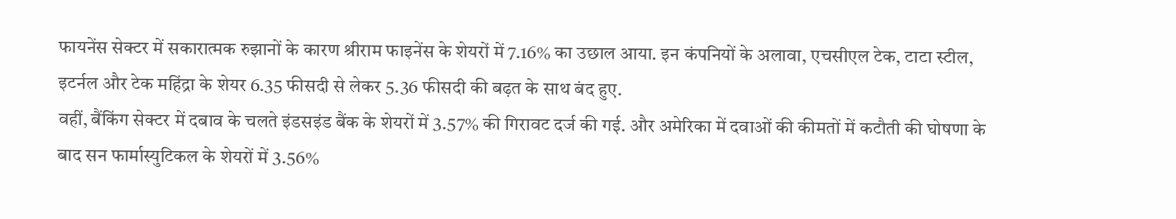फायनेंस सेक्टर में सकारात्मक रुझानों के कारण श्रीराम फाइनेंस के शेयरों में 7.16% का उछाल आया. इन कंपनियों के अलावा, एचसीएल टेक, टाटा स्टील, इटर्नल और टेक महिंद्रा के शेयर 6.35 फीसदी से लेकर 5.36 फीसदी की बढ़त के साथ बंद हुए.
वहीं, बैंकिंग सेक्टर में दबाव के चलते इंडसइंड बैंक के शेयरों में 3.57% की गिरावट दर्ज की गई. और अमेरिका में दवाओं की कीमतों में कटौती की घोषणा के बाद सन फार्मास्युटिकल के शेयरों में 3.56%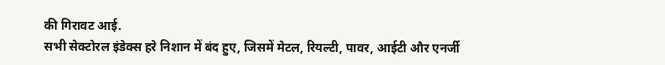की गिरावट आई.
सभी सेक्टोरल इंडेक्स हरे निशान में बंद हुए, जिसमें मेटल, रियल्टी, पावर, आईटी और एनर्जी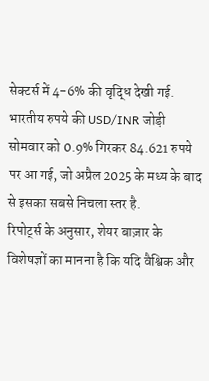सेक्टर्स में 4-6% की वृद्धि देखी गई.
भारतीय रुपये की USD/INR जोड़ी सोमवार को 0.9% गिरकर 84.621 रुपये पर आ गई, जो अप्रैल 2025 के मध्य के बाद से इसका सबसे निचला स्तर है.
रिपोर्ट्स के अनुसार, शेयर बाज़ार के विशेषज्ञों का मानना है कि यदि वैश्विक और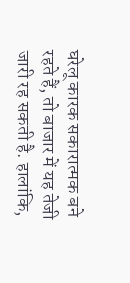घरेलू कारक सकारात्मक बने रहते हैं, तो बाजार में यह तेजी जारी रह सकती है. हालांकि,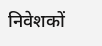निवेशकों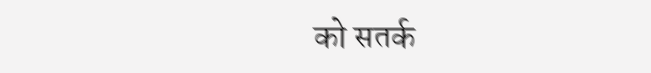को सतर्क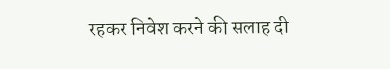रहकर निवेश करने की सलाह दी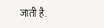जाती है.